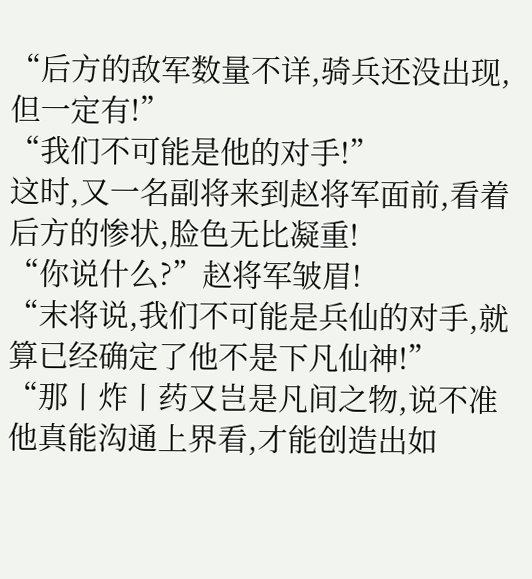“后方的敌军数量不详,骑兵还没出现,但一定有!”
“我们不可能是他的对手!”
这时,又一名副将来到赵将军面前,看着后方的惨状,脸色无比凝重!
“你说什么?”赵将军皱眉!
“末将说,我们不可能是兵仙的对手,就算已经确定了他不是下凡仙神!”
“那丨炸丨药又岂是凡间之物,说不准他真能沟通上界看,才能创造出如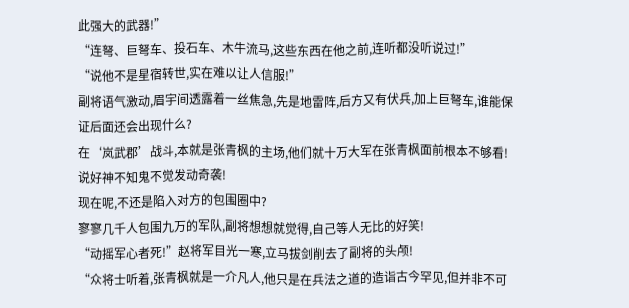此强大的武器!”
“连弩、巨弩车、投石车、木牛流马,这些东西在他之前,连听都没听说过!”
“说他不是星宿转世,实在难以让人信服!”
副将语气激动,眉宇间透露着一丝焦急,先是地雷阵,后方又有伏兵,加上巨弩车,谁能保证后面还会出现什么?
在‘岚武郡’战斗,本就是张青枫的主场,他们就十万大军在张青枫面前根本不够看!
说好神不知鬼不觉发动奇袭!
现在呢,不还是陷入对方的包围圈中?
寥寥几千人包围九万的军队,副将想想就觉得,自己等人无比的好笑!
“动摇军心者死!”赵将军目光一寒,立马拔剑削去了副将的头颅!
“众将士听着,张青枫就是一介凡人,他只是在兵法之道的造诣古今罕见,但并非不可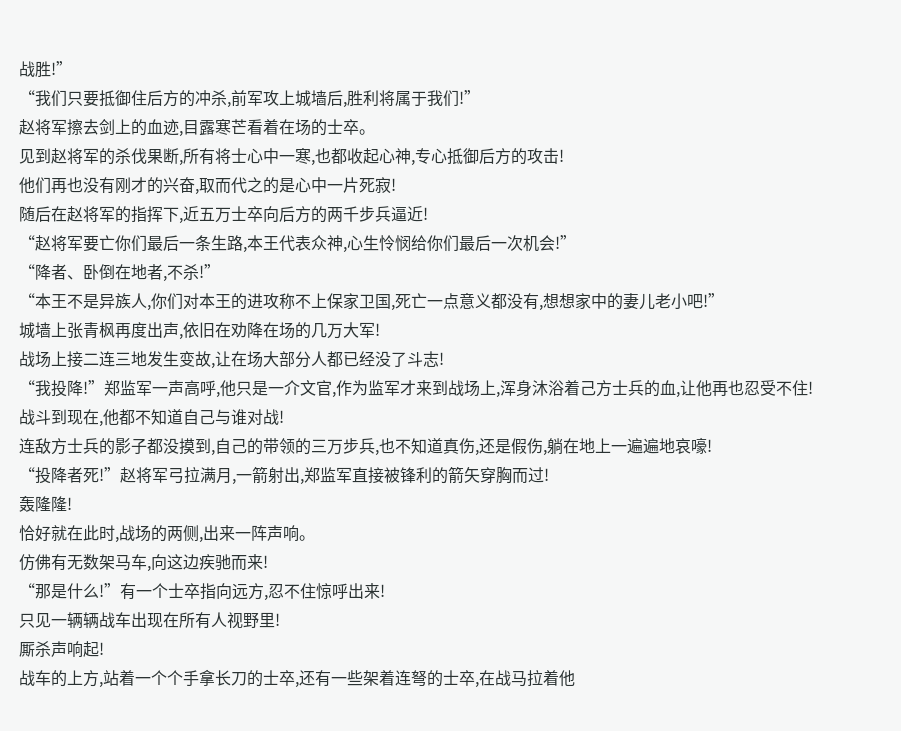战胜!”
“我们只要抵御住后方的冲杀,前军攻上城墙后,胜利将属于我们!”
赵将军擦去剑上的血迹,目露寒芒看着在场的士卒。
见到赵将军的杀伐果断,所有将士心中一寒,也都收起心神,专心抵御后方的攻击!
他们再也没有刚才的兴奋,取而代之的是心中一片死寂!
随后在赵将军的指挥下,近五万士卒向后方的两千步兵逼近!
“赵将军要亡你们最后一条生路,本王代表众神,心生怜悯给你们最后一次机会!”
“降者、卧倒在地者,不杀!”
“本王不是异族人,你们对本王的进攻称不上保家卫国,死亡一点意义都没有,想想家中的妻儿老小吧!”
城墙上张青枫再度出声,依旧在劝降在场的几万大军!
战场上接二连三地发生变故,让在场大部分人都已经没了斗志!
“我投降!”郑监军一声高呼,他只是一介文官,作为监军才来到战场上,浑身沐浴着己方士兵的血,让他再也忍受不住!
战斗到现在,他都不知道自己与谁对战!
连敌方士兵的影子都没摸到,自己的带领的三万步兵,也不知道真伤,还是假伤,躺在地上一遍遍地哀嚎!
“投降者死!”赵将军弓拉满月,一箭射出,郑监军直接被锋利的箭矢穿胸而过!
轰隆隆!
恰好就在此时,战场的两侧,出来一阵声响。
仿佛有无数架马车,向这边疾驰而来!
“那是什么!”有一个士卒指向远方,忍不住惊呼出来!
只见一辆辆战车出现在所有人视野里!
厮杀声响起!
战车的上方,站着一个个手拿长刀的士卒,还有一些架着连弩的士卒,在战马拉着他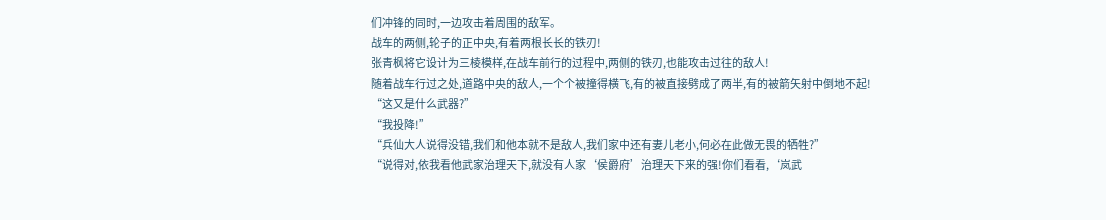们冲锋的同时,一边攻击着周围的敌军。
战车的两侧,轮子的正中央,有着两根长长的铁刃!
张青枫将它设计为三棱模样,在战车前行的过程中,两侧的铁刃,也能攻击过往的敌人!
随着战车行过之处,道路中央的敌人,一个个被撞得横飞,有的被直接劈成了两半,有的被箭矢射中倒地不起!
“这又是什么武器?”
“我投降!”
“兵仙大人说得没错,我们和他本就不是敌人,我们家中还有妻儿老小,何必在此做无畏的牺牲?”
“说得对,依我看他武家治理天下,就没有人家‘侯爵府’治理天下来的强!你们看看,‘岚武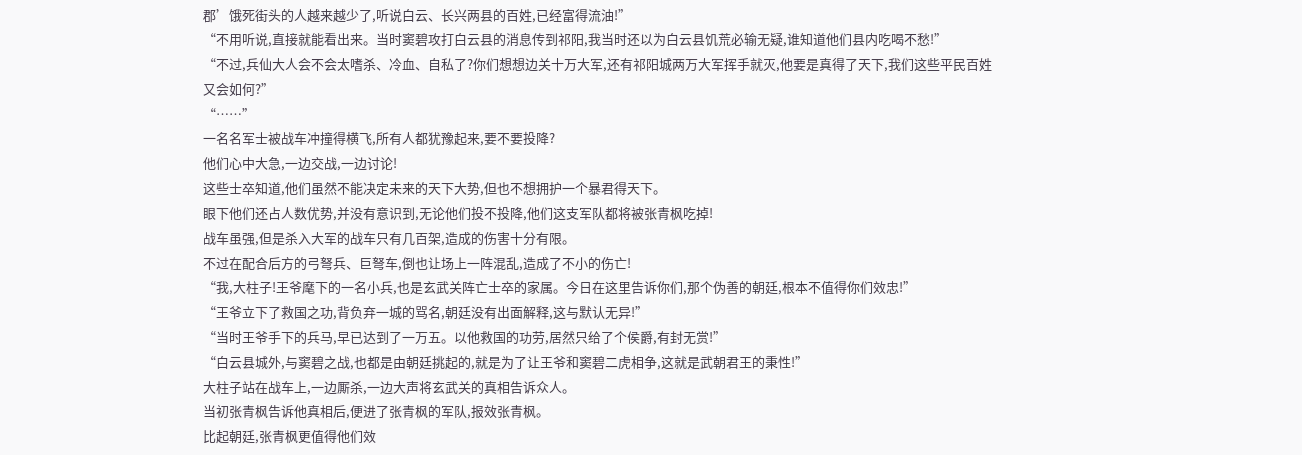郡’饿死街头的人越来越少了,听说白云、长兴两县的百姓,已经富得流油!”
“不用听说,直接就能看出来。当时窦碧攻打白云县的消息传到祁阳,我当时还以为白云县饥荒必输无疑,谁知道他们县内吃喝不愁!”
“不过,兵仙大人会不会太嗜杀、冷血、自私了?你们想想边关十万大军,还有祁阳城两万大军挥手就灭,他要是真得了天下,我们这些平民百姓又会如何?”
“……”
一名名军士被战车冲撞得横飞,所有人都犹豫起来,要不要投降?
他们心中大急,一边交战,一边讨论!
这些士卒知道,他们虽然不能决定未来的天下大势,但也不想拥护一个暴君得天下。
眼下他们还占人数优势,并没有意识到,无论他们投不投降,他们这支军队都将被张青枫吃掉!
战车虽强,但是杀入大军的战车只有几百架,造成的伤害十分有限。
不过在配合后方的弓弩兵、巨弩车,倒也让场上一阵混乱,造成了不小的伤亡!
“我,大柱子!王爷麾下的一名小兵,也是玄武关阵亡士卒的家属。今日在这里告诉你们,那个伪善的朝廷,根本不值得你们效忠!”
“王爷立下了救国之功,背负弃一城的骂名,朝廷没有出面解释,这与默认无异!”
“当时王爷手下的兵马,早已达到了一万五。以他救国的功劳,居然只给了个侯爵,有封无赏!”
“白云县城外,与窦碧之战,也都是由朝廷挑起的,就是为了让王爷和窦碧二虎相争,这就是武朝君王的秉性!”
大柱子站在战车上,一边厮杀,一边大声将玄武关的真相告诉众人。
当初张青枫告诉他真相后,便进了张青枫的军队,报效张青枫。
比起朝廷,张青枫更值得他们效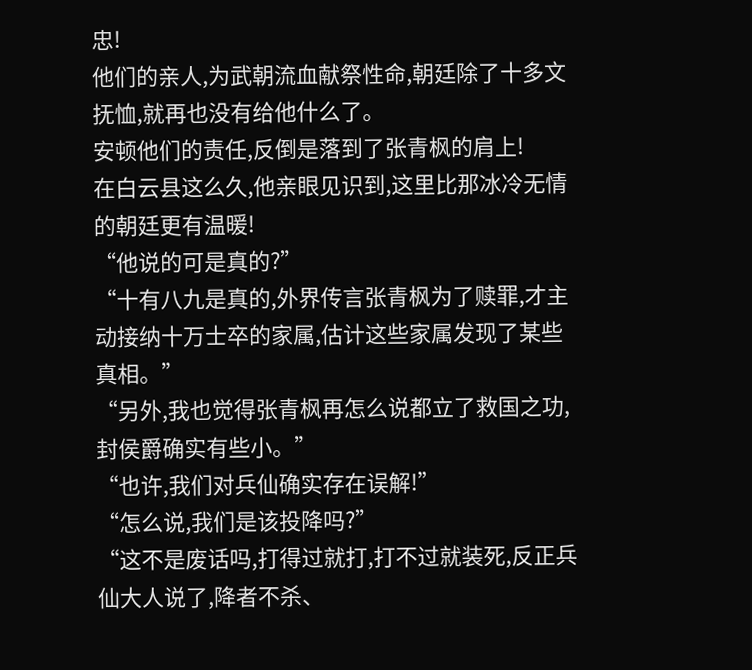忠!
他们的亲人,为武朝流血献祭性命,朝廷除了十多文抚恤,就再也没有给他什么了。
安顿他们的责任,反倒是落到了张青枫的肩上!
在白云县这么久,他亲眼见识到,这里比那冰冷无情的朝廷更有温暖!
“他说的可是真的?”
“十有八九是真的,外界传言张青枫为了赎罪,才主动接纳十万士卒的家属,估计这些家属发现了某些真相。”
“另外,我也觉得张青枫再怎么说都立了救国之功,封侯爵确实有些小。”
“也许,我们对兵仙确实存在误解!”
“怎么说,我们是该投降吗?”
“这不是废话吗,打得过就打,打不过就装死,反正兵仙大人说了,降者不杀、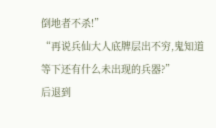倒地者不杀!”
“再说兵仙大人底牌层出不穷,鬼知道等下还有什么未出现的兵器?”
后退到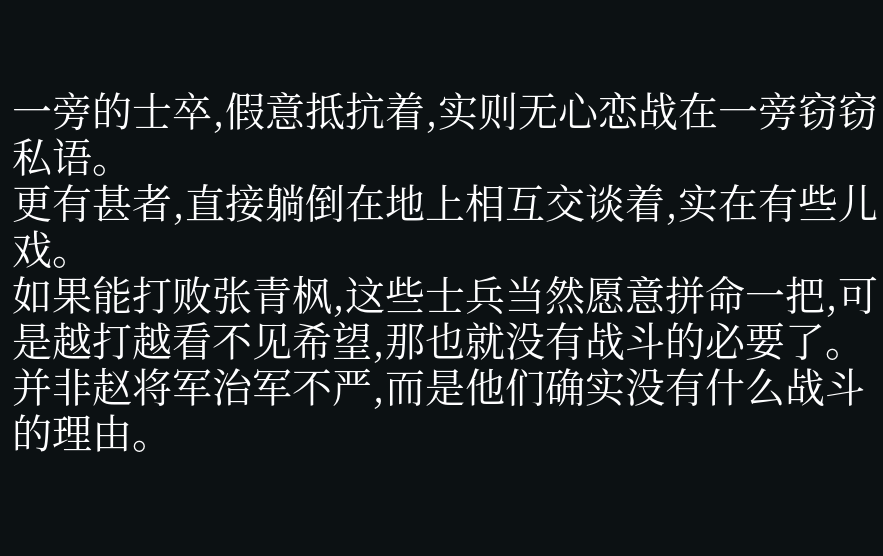一旁的士卒,假意抵抗着,实则无心恋战在一旁窃窃私语。
更有甚者,直接躺倒在地上相互交谈着,实在有些儿戏。
如果能打败张青枫,这些士兵当然愿意拼命一把,可是越打越看不见希望,那也就没有战斗的必要了。
并非赵将军治军不严,而是他们确实没有什么战斗的理由。